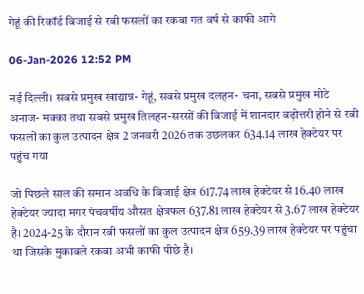गेहूं की रिकॉर्ड बिजाई से रबी फसलों का रकबा गत वर्ष से काफी आगे

06-Jan-2026 12:52 PM

नई दिल्ली। सबसे प्रमुख खाद्यान्न- गेहूं, सबसे प्रमुख दलहन- चना, सबसे प्रमुख मोटे अनाज- मक्का तथा सबसे प्रमुख तिलहन-सरसों की बिजाई में शानदार बढ़ोत्तरी होने से रबी फसलों का कुल उत्पादन क्षेत्र 2 जनवरी 2026 तक उछलकर 634.14 लाख हेक्टेयर पर पहुंच गया

जो पिछले साल की समान अवधि के बिजाई क्षेत्र 617.74 लाख हेक्टेयर से 16.40 लाख हेक्टेयर ज्यादा मगर पंचवर्षीय औसत क्षेत्रफल 637.81 लाख हेक्टेयर से 3.67 लाख हेक्टेयर है। 2024-25 के दौरान रबी फसलों का कुल उत्पादन क्षेत्र 659.39 लाख हेक्टेयर पर पहुंचा था जिसके मुकाबले रकबा अभी काफी पीछे है।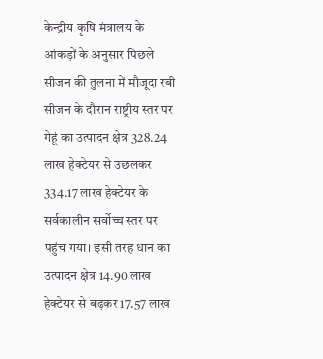केन्द्रीय कृषि मंत्रालय के आंकड़ों के अनुसार पिछले सीजन की तुलना में मौजूदा रबी सीजन के दौरान राष्ट्रीय स्तर पर गेहूं का उत्पादन क्षेत्र 328.24 लाख हेक्टेयर से उछलकर 334.17 लाख हेक्टेयर के सर्वकालीन सर्वोच्च स्तर पर पहुंच गया। इसी तरह धान का उत्पादन क्षेत्र 14.90 लाख हेक्टेयर से बढ़कर 17.57 लाख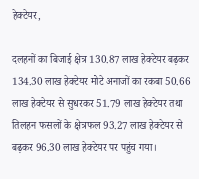हेक्टेयर,

दलहनों का बिजाई क्षेत्र 130.87 लाख हेक्टेयर बढ़कर 134.30 लाख हेक्टेयर मोटे अनाजों का रकबा 50.66 लाख हेक्टेयर से सुधरकर 51.79 लाख हेक्टेयर तथा तिलहन फसलों के क्षेत्रफल 93.27 लाख हेक्टेयर से बढ़कर 96.30 लाख हेक्टेयर पर पहुंच गया।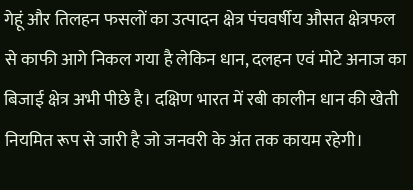गेहूं और तिलहन फसलों का उत्पादन क्षेत्र पंचवर्षीय औसत क्षेत्रफल से काफी आगे निकल गया है लेकिन धान, दलहन एवं मोटे अनाज का बिजाई क्षेत्र अभी पीछे है। दक्षिण भारत में रबी कालीन धान की खेती नियमित रूप से जारी है जो जनवरी के अंत तक कायम रहेगी।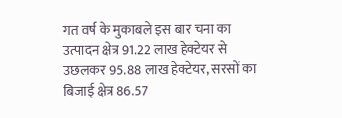गत वर्ष के मुकाबले इस बार चना का उत्पादन क्षेत्र 91.22 लाख हेक्टेयर से उछलकर 95.88 लाख हेक्टेयर, सरसों का बिजाई क्षेत्र 86.57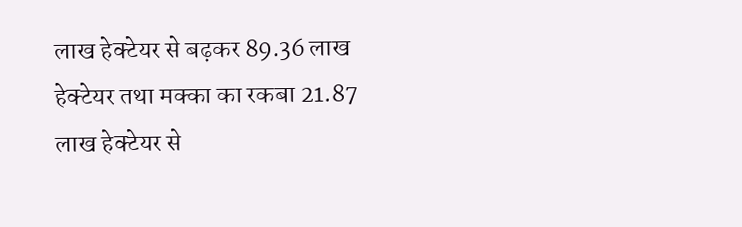लाख हेक्टेयर से बढ़कर 89.36 लाख हेक्टेयर तथा मक्का का रकबा 21.87 लाख हेक्टेयर से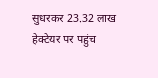सुधरकर 23.32 लाख हेक्टेयर पर पहुंच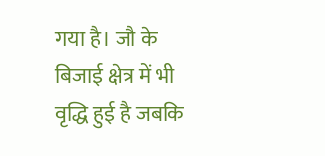गया है। जौ के बिजाई क्षेत्र में भी वृद्धि हुई है जबकि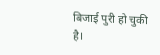बिजाई पुरी हो चुकी है।